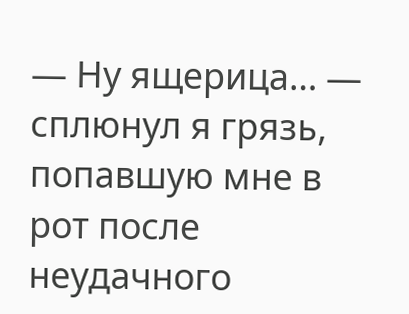— Ну ящерица… — сплюнул я грязь, попавшую мне в рот после неудачного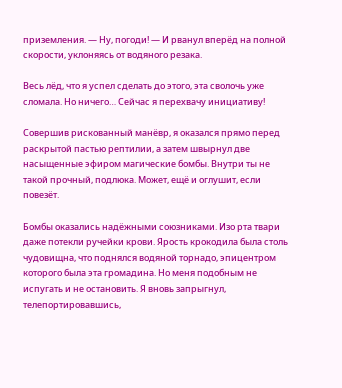приземления. — Ну, погоди! — И рванул вперёд на полной скорости, уклоняясь от водяного резака.

Весь лёд, что я успел сделать до этого, эта сволочь уже сломала. Но ничего… Сейчас я перехвачу инициативу!

Совершив рискованный манёвр, я оказался прямо перед раскрытой пастью рептилии, а затем швырнул две насыщенные эфиром магические бомбы. Внутри ты не такой прочный, подлюка. Может, ещё и оглушит, если повезёт.

Бомбы оказались надёжными союзниками. Изо рта твари даже потекли ручейки крови. Ярость крокодила была столь чудовищна, что поднялся водяной торнадо, эпицентром которого была эта громадина. Но меня подобным не испугать и не остановить. Я вновь запрыгнул, телепортировавшись,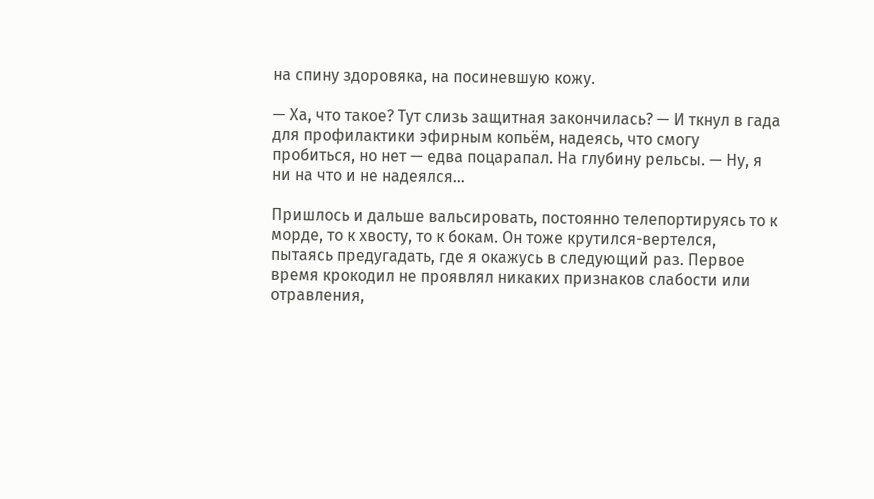на спину здоровяка, на посиневшую кожу.

— Ха, что такое? Тут слизь защитная закончилась? — И ткнул в гада для профилактики эфирным копьём, надеясь, что смогу пробиться, но нет — едва поцарапал. На глубину рельсы. — Ну, я ни на что и не надеялся…

Пришлось и дальше вальсировать, постоянно телепортируясь то к морде, то к хвосту, то к бокам. Он тоже крутился-вертелся, пытаясь предугадать, где я окажусь в следующий раз. Первое время крокодил не проявлял никаких признаков слабости или отравления,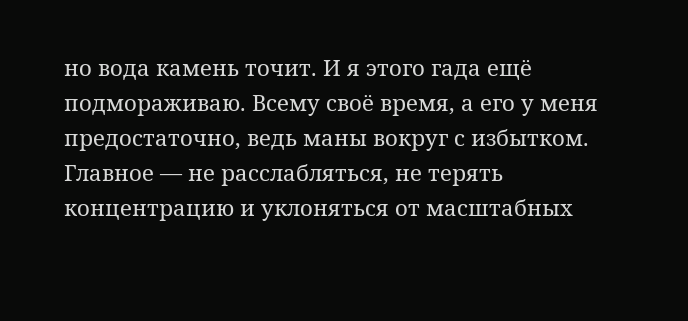но вода камень точит. И я этого гада ещё подмораживаю. Всему своё время, а его у меня предостаточно, ведь маны вокруг с избытком. Главное — не расслабляться, не терять концентрацию и уклоняться от масштабных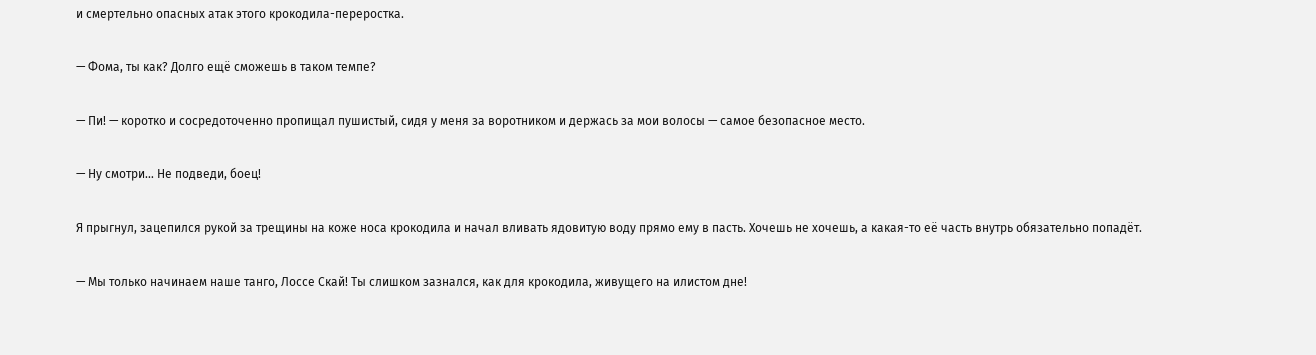и смертельно опасных атак этого крокодила-переростка.

— Фома, ты как? Долго ещё сможешь в таком темпе?

— Пи! — коротко и сосредоточенно пропищал пушистый, сидя у меня за воротником и держась за мои волосы — самое безопасное место.

— Ну смотри… Не подведи, боец!

Я прыгнул, зацепился рукой за трещины на коже носа крокодила и начал вливать ядовитую воду прямо ему в пасть. Хочешь не хочешь, а какая-то её часть внутрь обязательно попадёт.

— Мы только начинаем наше танго, Лоссе Скай! Ты слишком зазнался, как для крокодила, живущего на илистом дне!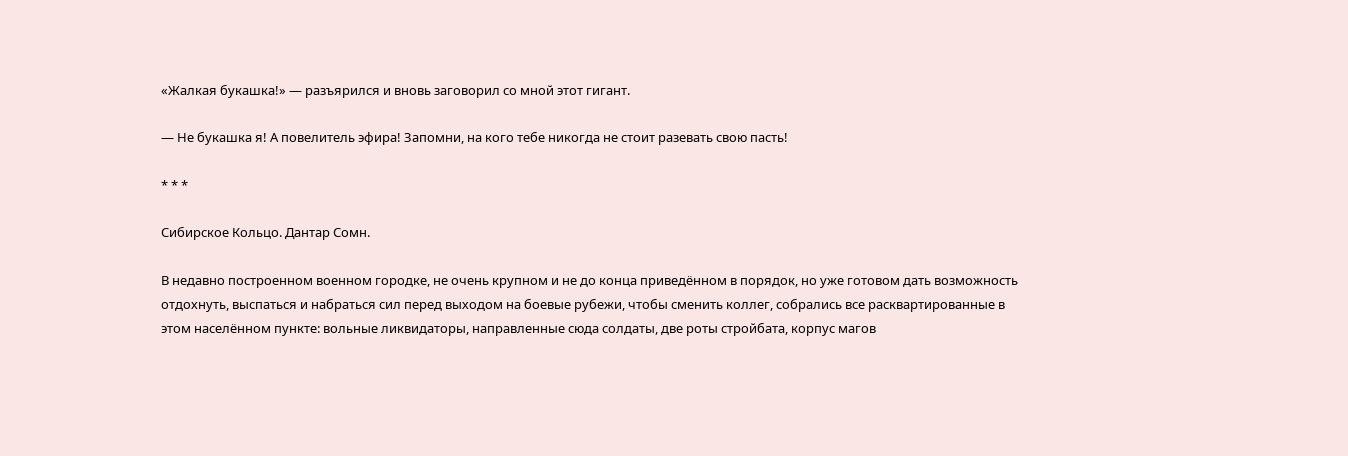«Жалкая букашка!» — разъярился и вновь заговорил со мной этот гигант.

— Не букашка я! А повелитель эфира! Запомни, на кого тебе никогда не стоит разевать свою пасть!

* * *

Сибирское Кольцо. Дантар Сомн.

В недавно построенном военном городке, не очень крупном и не до конца приведённом в порядок, но уже готовом дать возможность отдохнуть, выспаться и набраться сил перед выходом на боевые рубежи, чтобы сменить коллег, собрались все расквартированные в этом населённом пункте: вольные ликвидаторы, направленные сюда солдаты, две роты стройбата, корпус магов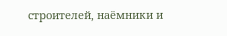строителей, наёмники и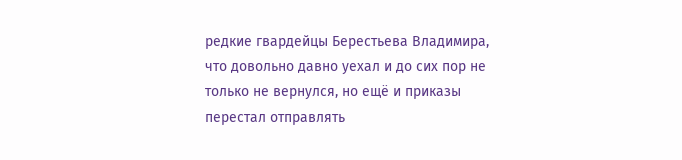редкие гвардейцы Берестьева Владимира, что довольно давно уехал и до сих пор не только не вернулся, но ещё и приказы перестал отправлять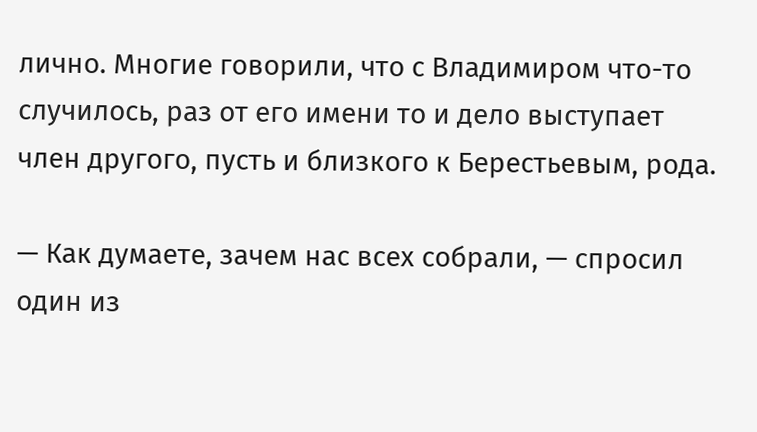лично. Многие говорили, что с Владимиром что-то случилось, раз от его имени то и дело выступает член другого, пусть и близкого к Берестьевым, рода.

— Как думаете, зачем нас всех собрали, — спросил один из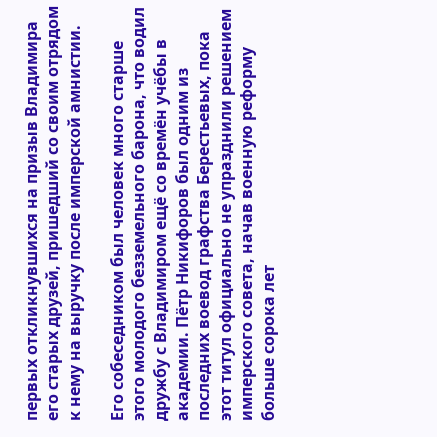первых откликнувшихся на призыв Владимира его старых друзей, пришедший со своим отрядом к нему на выручку после имперской амнистии.

Его собеседником был человек много старше этого молодого безземельного барона, что водил дружбу с Владимиром ещё со времён учёбы в академии. Пётр Никифоров был одним из последних воевод графства Берестьевых, пока этот титул официально не упразднили решением имперского совета, начав военную реформу больше сорока лет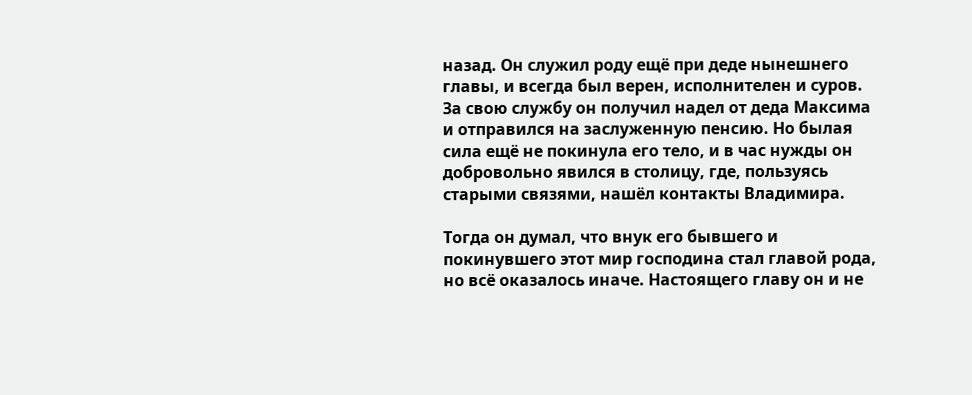назад. Он служил роду ещё при деде нынешнего главы, и всегда был верен, исполнителен и суров. За свою службу он получил надел от деда Максима и отправился на заслуженную пенсию. Но былая сила ещё не покинула его тело, и в час нужды он добровольно явился в столицу, где, пользуясь старыми связями, нашёл контакты Владимира.

Тогда он думал, что внук его бывшего и покинувшего этот мир господина стал главой рода, но всё оказалось иначе. Настоящего главу он и не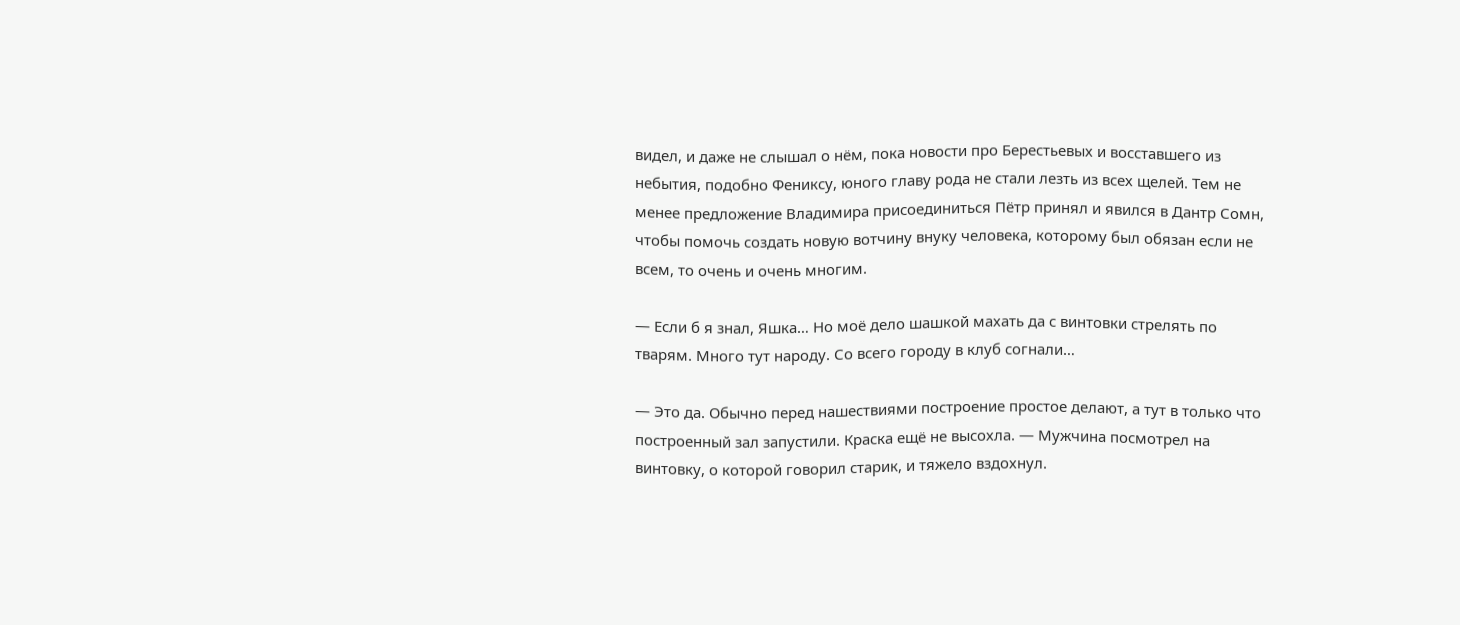видел, и даже не слышал о нём, пока новости про Берестьевых и восставшего из небытия, подобно Фениксу, юного главу рода не стали лезть из всех щелей. Тем не менее предложение Владимира присоединиться Пётр принял и явился в Дантр Сомн, чтобы помочь создать новую вотчину внуку человека, которому был обязан если не всем, то очень и очень многим.

— Если б я знал, Яшка… Но моё дело шашкой махать да с винтовки стрелять по тварям. Много тут народу. Со всего городу в клуб согнали…

— Это да. Обычно перед нашествиями построение простое делают, а тут в только что построенный зал запустили. Краска ещё не высохла. — Мужчина посмотрел на винтовку, о которой говорил старик, и тяжело вздохнул.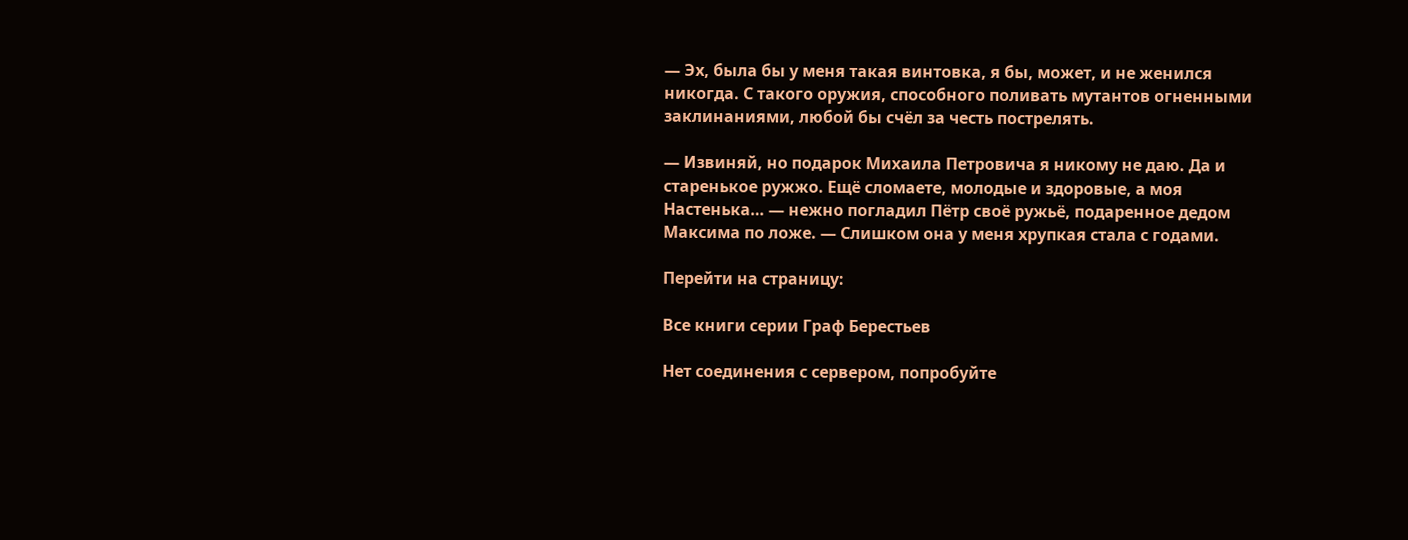— Эх, была бы у меня такая винтовка, я бы, может, и не женился никогда. С такого оружия, способного поливать мутантов огненными заклинаниями, любой бы счёл за честь пострелять.

— Извиняй, но подарок Михаила Петровича я никому не даю. Да и старенькое ружжо. Ещё сломаете, молодые и здоровые, а моя Настенька… — нежно погладил Пётр своё ружьё, подаренное дедом Максима по ложе. — Слишком она у меня хрупкая стала с годами.

Перейти на страницу:

Все книги серии Граф Берестьев

Нет соединения с сервером, попробуйте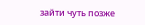зайти чуть позже